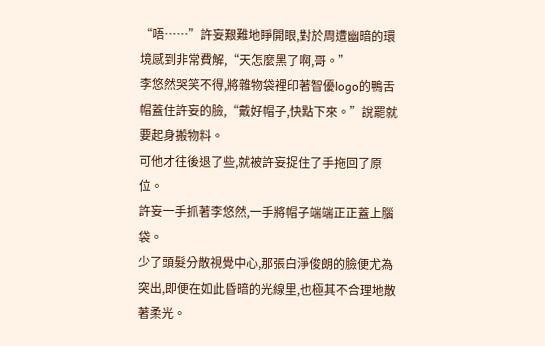“唔……”許妄艱難地睜開眼,對於周遭幽暗的環境感到非常費解,“天怎麼黑了啊,哥。”
李悠然哭笑不得,將雜物袋裡印著智優logo的鴨舌帽蓋住許妄的臉,“戴好帽子,快點下來。”說罷就要起身搬物料。
可他才往後退了些,就被許妄捉住了手拖回了原位。
許妄一手抓著李悠然,一手將帽子端端正正蓋上腦袋。
少了頭髮分散視覺中心,那張白淨俊朗的臉便尤為突出,即便在如此昏暗的光線里,也極其不合理地散著柔光。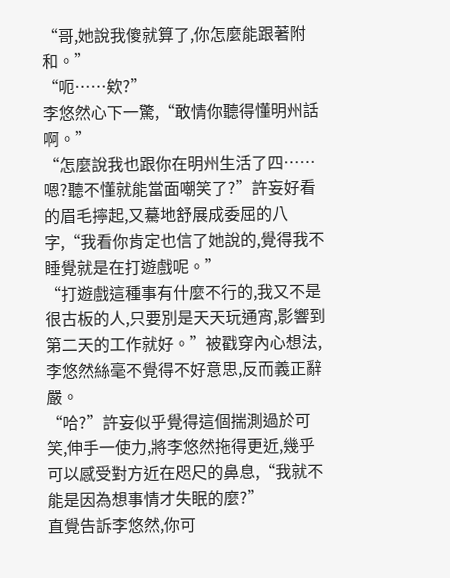“哥,她說我傻就算了,你怎麼能跟著附和。”
“呃……欸?”
李悠然心下一驚,“敢情你聽得懂明州話啊。”
“怎麼說我也跟你在明州生活了四……嗯?聽不懂就能當面嘲笑了?”許妄好看的眉毛擰起,又驀地舒展成委屈的八字,“我看你肯定也信了她說的,覺得我不睡覺就是在打遊戲呢。”
“打遊戲這種事有什麼不行的,我又不是很古板的人,只要別是天天玩通宵,影響到第二天的工作就好。”被戳穿內心想法,李悠然絲毫不覺得不好意思,反而義正辭嚴。
“哈?”許妄似乎覺得這個揣測過於可笑,伸手一使力,將李悠然拖得更近,幾乎可以感受對方近在咫尺的鼻息,“我就不能是因為想事情才失眠的麼?”
直覺告訴李悠然,你可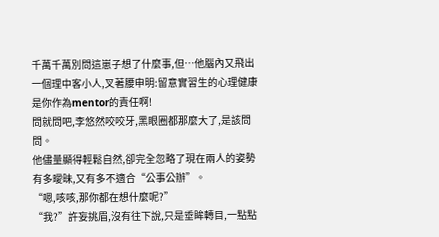千萬千萬別問這崽子想了什麼事,但…他腦內又飛出一個理中客小人,叉著腰申明:留意實習生的心理健康是你作為mentor的責任啊!
問就問吧,李悠然咬咬牙,黑眼圈都那麼大了,是該問問。
他儘量顯得輕鬆自然,卻完全忽略了現在兩人的姿勢有多曖昧,又有多不適合“公事公辦”。
“嗯,咳咳,那你都在想什麼呢?”
“我?”許妄挑眉,沒有往下說,只是垂眸轉目,一點點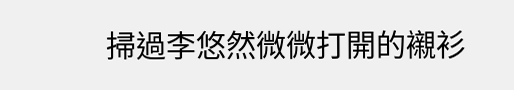掃過李悠然微微打開的襯衫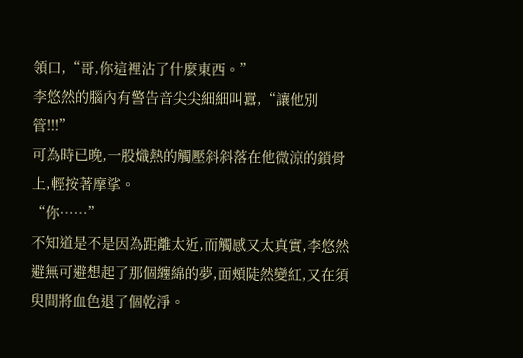領口,“哥,你這裡沾了什麼東西。”
李悠然的腦內有警告音尖尖細細叫囂,“讓他別管!!!”
可為時已晚,一股熾熱的觸壓斜斜落在他微涼的鎖骨上,輕按著摩挲。
“你……”
不知道是不是因為距離太近,而觸感又太真實,李悠然避無可避想起了那個纏綿的夢,面頰陡然變紅,又在須臾間將血色退了個乾淨。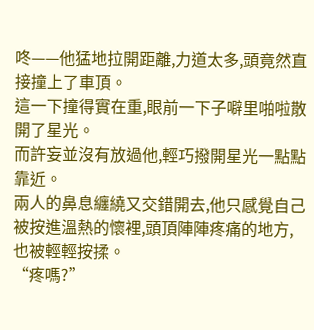咚——他猛地拉開距離,力道太多,頭竟然直接撞上了車頂。
這一下撞得實在重,眼前一下子噼里啪啦散開了星光。
而許妄並沒有放過他,輕巧撥開星光一點點靠近。
兩人的鼻息纏繞又交錯開去,他只感覺自己被按進溫熱的懷裡,頭頂陣陣疼痛的地方,也被輕輕按揉。
“疼嗎?”